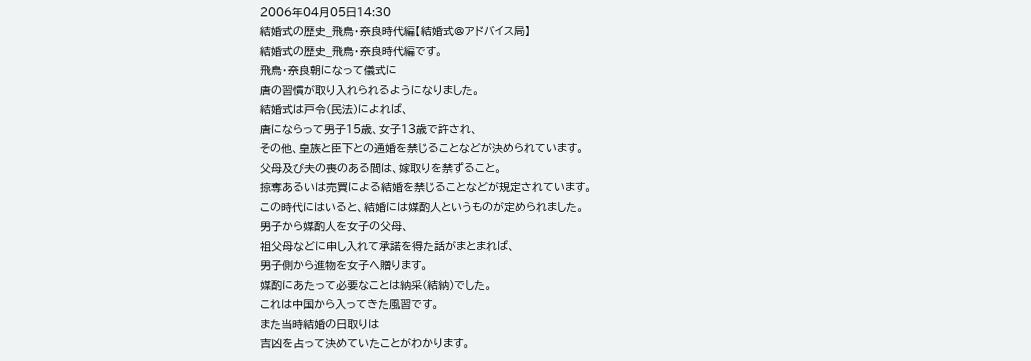2006年04月05日14:30
結婚式の歴史_飛鳥・奈良時代編【結婚式@アドバイス局】
結婚式の歴史_飛鳥・奈良時代編です。
飛鳥・奈良朝になって儀式に
唐の習慣が取り入れられるようになりました。
結婚式は戸令(民法)によれば、
唐にならって男子15歳、女子13歳で許され、
その他、皇族と臣下との通婚を禁じることなどが決められています。
父母及び夫の喪のある間は、嫁取りを禁ずること。
掠奪あるいは売買による結婚を禁じることなどが規定されています。
この時代にはいると、結婚には媒酌人というものが定められました。
男子から媒酌人を女子の父母、
祖父母などに申し入れて承諾を得た話がまとまれば、
男子側から進物を女子へ贈ります。
媒酌にあたって必要なことは納采(結納)でした。
これは中国から入ってきた風習です。
また当時結婚の日取りは
吉凶を占って決めていたことがわかります。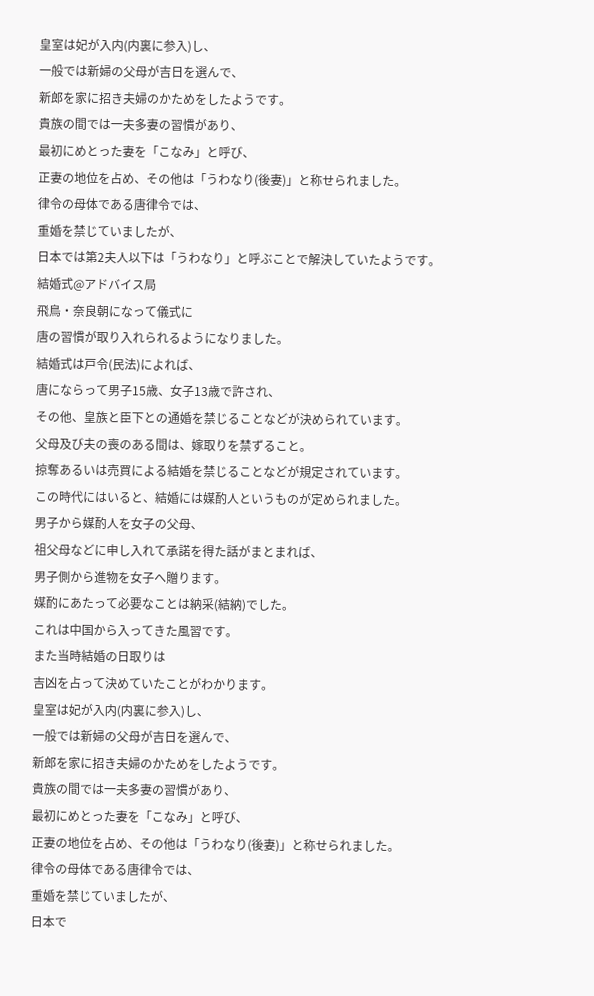皇室は妃が入内(内裏に参入)し、
一般では新婦の父母が吉日を選んで、
新郎を家に招き夫婦のかためをしたようです。
貴族の間では一夫多妻の習慣があり、
最初にめとった妻を「こなみ」と呼び、
正妻の地位を占め、その他は「うわなり(後妻)」と称せられました。
律令の母体である唐律令では、
重婚を禁じていましたが、
日本では第2夫人以下は「うわなり」と呼ぶことで解決していたようです。
結婚式@アドバイス局
飛鳥・奈良朝になって儀式に
唐の習慣が取り入れられるようになりました。
結婚式は戸令(民法)によれば、
唐にならって男子15歳、女子13歳で許され、
その他、皇族と臣下との通婚を禁じることなどが決められています。
父母及び夫の喪のある間は、嫁取りを禁ずること。
掠奪あるいは売買による結婚を禁じることなどが規定されています。
この時代にはいると、結婚には媒酌人というものが定められました。
男子から媒酌人を女子の父母、
祖父母などに申し入れて承諾を得た話がまとまれば、
男子側から進物を女子へ贈ります。
媒酌にあたって必要なことは納采(結納)でした。
これは中国から入ってきた風習です。
また当時結婚の日取りは
吉凶を占って決めていたことがわかります。
皇室は妃が入内(内裏に参入)し、
一般では新婦の父母が吉日を選んで、
新郎を家に招き夫婦のかためをしたようです。
貴族の間では一夫多妻の習慣があり、
最初にめとった妻を「こなみ」と呼び、
正妻の地位を占め、その他は「うわなり(後妻)」と称せられました。
律令の母体である唐律令では、
重婚を禁じていましたが、
日本で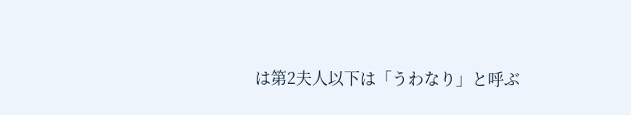は第2夫人以下は「うわなり」と呼ぶ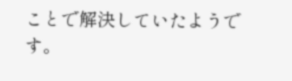ことで解決していたようです。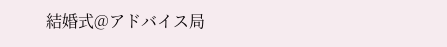結婚式@アドバイス局